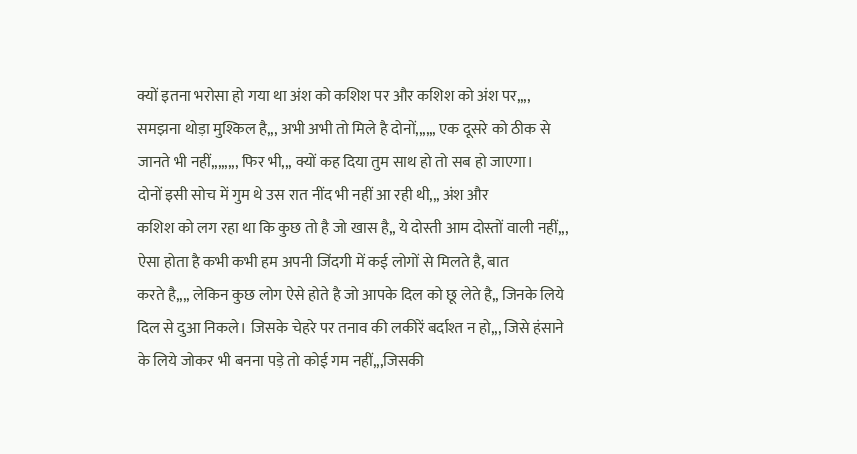क्यों इतना भरोसा हो गया था अंश को कशिश पर और कशिश को अंश पर,,,,
समझना थोड़ा मुश्किल है,,, अभी अभी तो मिले है दोनों,,,,,, एक दूसरे को ठीक से
जानते भी नहीं,,,,,,,, फिर भी,,, क्यों कह दिया तुम साथ हो तो सब हो जाएगा।
दोनों इसी सोच में गुम थे उस रात नींद भी नहीं आ रही थी,,, अंश और
कशिश को लग रहा था कि कुछ तो है जो खास है,, ये दोस्ती आम दोस्तों वाली नहीं,,,
ऐसा होता है कभी कभी हम अपनी जिंदगी में कई लोगों से मिलते है, बात
करते है,,,, लेकिन कुछ लोग ऐसे होते है जो आपके दिल को छू लेते है,, जिनके लिये
दिल से दुआ निकले। जिसके चेहरे पर तनाव की लकीरें बर्दाश्त न हो,,, जिसे हंसाने
के लिये जोकर भी बनना पड़े तो कोई गम नहीं,,,जिसकी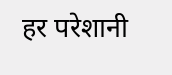हर परेशानी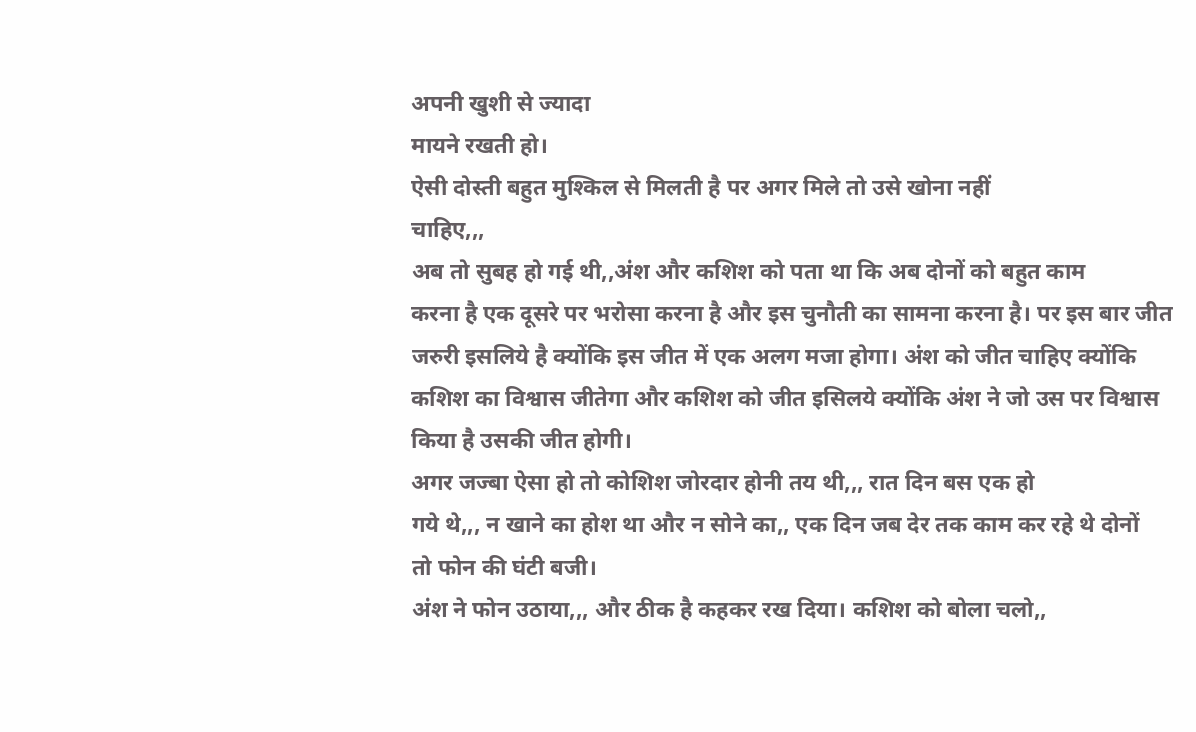अपनी खुशी से ज्यादा
मायने रखती हो।
ऐसी दोस्ती बहुत मुश्किल से मिलती है पर अगर मिले तो उसे खोना नहीं
चाहिए,,,
अब तो सुबह हो गई थी,,अंश और कशिश को पता था कि अब दोनों को बहुत काम
करना है एक दूसरे पर भरोसा करना है और इस चुनौती का सामना करना है। पर इस बार जीत
जरुरी इसलिये है क्योंकि इस जीत में एक अलग मजा होगा। अंश को जीत चाहिए क्योंकि
कशिश का विश्वास जीतेगा और कशिश को जीत इसिलये क्योंकि अंश ने जो उस पर विश्वास
किया है उसकी जीत होगी।
अगर जज्बा ऐसा हो तो कोशिश जोरदार होनी तय थी,,, रात दिन बस एक हो
गये थे,,, न खाने का होश था और न सोने का,, एक दिन जब देर तक काम कर रहे थे दोनों
तो फोन की घंटी बजी।
अंश ने फोन उठाया,,, और ठीक है कहकर रख दिया। कशिश को बोला चलो,,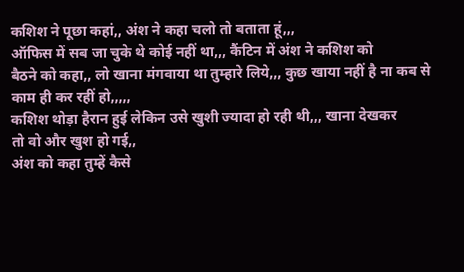कशिश ने पूछा कहां,, अंश ने कहा चलो तो बताता हूं,,,
ऑफिस में सब जा चुके थे कोई नहीं था,,, कैंटिन में अंश ने कशिश को
बैठने को कहा,, लो खाना मंगवाया था तुम्हारे लिये,,, कुछ खाया नहीं है ना कब से
काम ही कर रहीं हो,,,,,
कशिश थोड़ा हैरान हुई लेकिन उसे खुशी ज्यादा हो रही थी,,, खाना देखकर
तो वो और खुश हो गई,,
अंश को कहा तुम्हें कैसे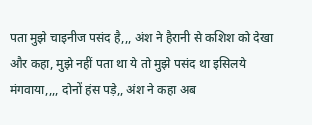पता मुझे चाइनीज पसंद है,,, अंश ने हैरानी से कशिश को देखा और कहा, मुझे नहीं पता था ये तो मुझे पसंद था इसिलये मंगवाया,,,, दोनों हंस पड़े,, अंश ने कहा अब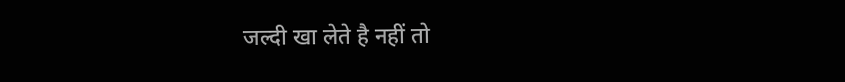जल्दी खा लेते है नहीं तो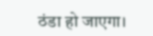ठंडा हो जाएगा।